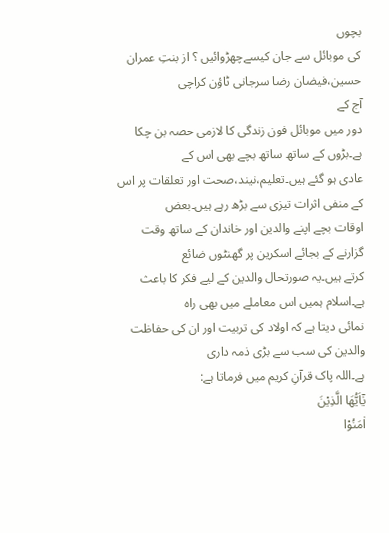بچوں
کی موبائل سے جان کیسےچھڑوائیں ؟ از بنتِ عمران حسین،فیضان رضا سرجانی ٹاؤن کراچی
آج کے
دور میں موبائل فون زندگی کا لازمی حصہ بن چکا ہے۔بڑوں کے ساتھ ساتھ بچے بھی اس کے
عادی ہو گئے ہیں۔تعلیم،نیند،صحت اور تعلقات پر اس کے منفی اثرات تیزی سے بڑھ رہے ہیں۔بعض
اوقات بچے اپنے والدین اور خاندان کے ساتھ وقت گزارنے کے بجائے اسکرین پر گھنٹوں ضائع
کرتے ہیں۔یہ صورتحال والدین کے لیے فکر کا باعث ہے۔اسلام ہمیں اس معاملے میں بھی راہ
نمائی دیتا ہے کہ اولاد کی تربیت اور ان کی حفاظت والدین کی سب سے بڑی ذمہ داری
ہے۔اللہ پاک قرآنِ کریم میں فرماتا ہے:
یٰۤاَیُّهَا الَّذِیْنَ
اٰمَنُوْا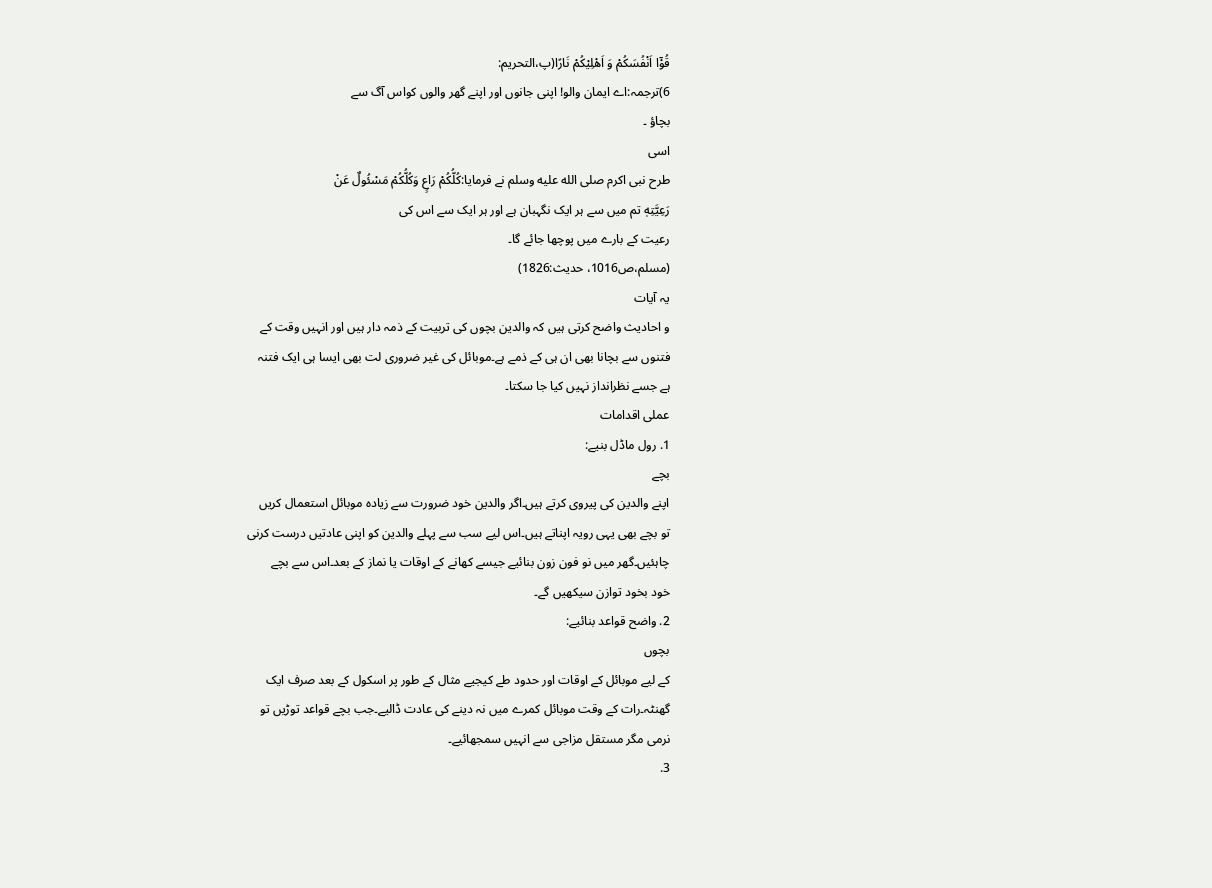قُوْۤا اَنْفُسَكُمْ وَ اَهْلِیْكُمْ نَارًا(پ،التحریم:
6)ترجمہ:اے ایمان والو! اپنی جانوں اور اپنے گھر والوں کواس آگ سے
بچاؤ ۔
اسی
طرح نبی اکرم صلى الله عليه وسلم نے فرمایا:كُلُّكُمْ رَاعٍ وَكُلُّكُمْ مَسْئُولٌ عَنْ
رَعِيَّتِهٖ تم میں سے ہر ایک نگہبان ہے اور ہر ایک سے اس کی
رعیت کے بارے میں پوچھا جائے گا۔
(مسلم،ص1016، حديث:1826)
یہ آیات
و احادیث واضح کرتی ہیں کہ والدین بچوں کی تربیت کے ذمہ دار ہیں اور انہیں وقت کے
فتنوں سے بچانا بھی ان ہی کے ذمے ہے۔موبائل کی غیر ضروری لت بھی ایسا ہی ایک فتنہ
ہے جسے نظرانداز نہیں کیا جا سکتا۔
عملی اقدامات
1. رول ماڈل بنیے:
بچے
اپنے والدین کی پیروی کرتے ہیں۔اگر والدین خود ضرورت سے زیادہ موبائل استعمال کریں
تو بچے بھی یہی رویہ اپناتے ہیں۔اس لیے سب سے پہلے والدین کو اپنی عادتیں درست کرنی
چاہئیں۔گھر میں نو فون زون بنائیے جیسے کھانے کے اوقات یا نماز کے بعد۔اس سے بچے
خود بخود توازن سیکھیں گے۔
2. واضح قواعد بنائیے:
بچوں
کے لیے موبائل کے اوقات اور حدود طے کیجیے مثال کے طور پر اسکول کے بعد صرف ایک
گھنٹہ۔رات کے وقت موبائل کمرے میں نہ دینے کی عادت ڈالیے۔جب بچے قواعد توڑیں تو
نرمی مگر مستقل مزاجی سے انہیں سمجھائیے۔
3.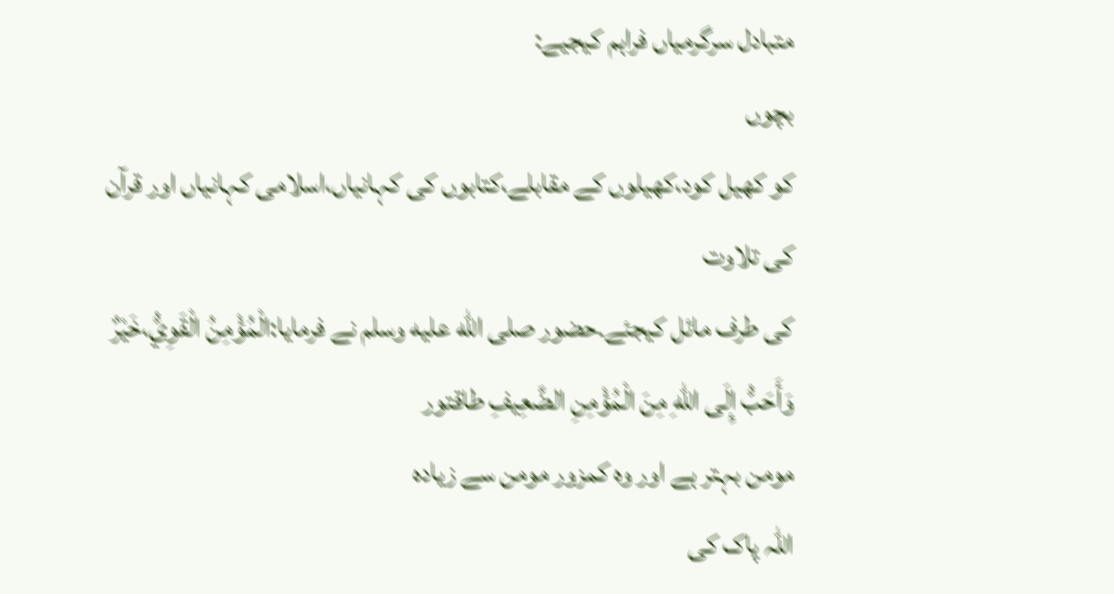متبادل سرگرمیاں فراہم کیجیے:
بچوں
کو کھیل کود،کھیلوں کے مقابلے،کتابوں کی کہانیاں،اسلامی کہانیاں اور قرآن کی تلاوت
کی طرف مائل کیجئے۔حضور صلى الله عليه وسلم نے فرمایا:الْمُؤْمِنُ الْقَوِيُّ،خَيْرٌ
وَأَحَبُّ إِلَى اللهِ مِنَ الْمُؤْمِنِ الضَّعِيفِ طاقتور
مومن بہتر ہے اور وہ کمزور مومن سے زیادہ
اللہ پاک کی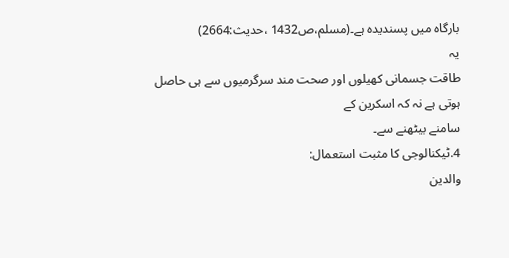بارگاہ میں پسندیدہ ہے۔(مسلم،ص1432 ،حدیث:2664)
یہ
طاقت جسمانی کھیلوں اور صحت مند سرگرمیوں سے ہی حاصل ہوتی ہے نہ کہ اسکرین کے
سامنے بیٹھنے سے۔
4.ٹیکنالوجی کا مثبت استعمال:
والدین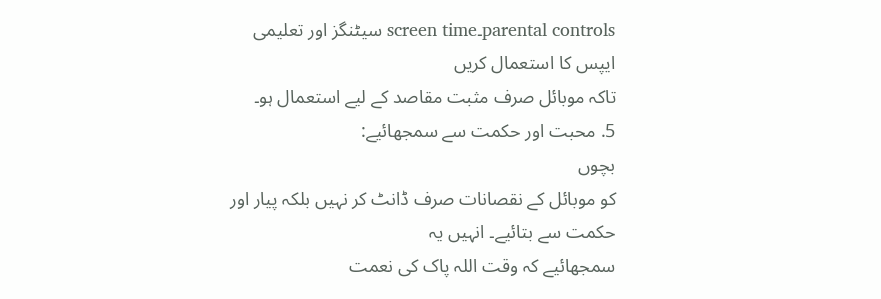parental controls۔screen time سیٹنگز اور تعلیمی ایپس کا استعمال کریں
تاکہ موبائل صرف مثبت مقاصد کے لیے استعمال ہو۔
5. محبت اور حکمت سے سمجھائیے:
بچوں
کو موبائل کے نقصانات صرف ڈانٹ کر نہیں بلکہ پیار اور حکمت سے بتائیے۔ انہیں یہ
سمجھائیے کہ وقت اللہ پاک کی نعمت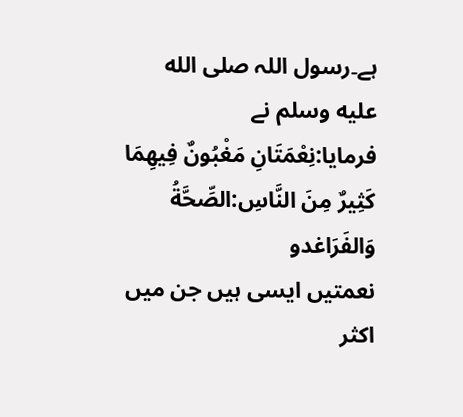ہے۔رسول اللہ صلى الله عليه وسلم نے فرمایا:نِعْمَتَانِ مَغْبُونٌ فِيهِمَا كَثِيرٌ مِنَ النَّاسِ:الصِّحَّةُ
وَالفَرَاغدو
نعمتیں ایسی ہیں جن میں اکثر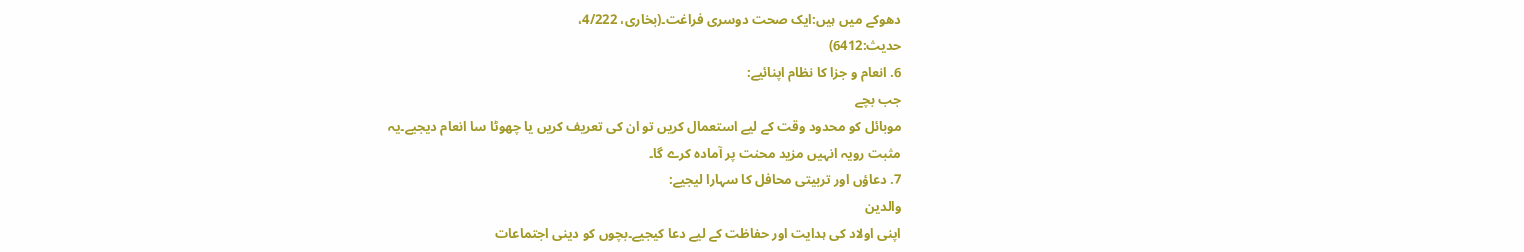دھوکے میں ہیں:ایک صحت دوسری فراغت۔(بخاری، 4/222،
حدیث:6412)
6. انعام و جزا کا نظام اپنائیے:
جب بچے
موبائل کو محدود وقت کے لیے استعمال کریں تو ان کی تعریف کریں یا چھوٹا سا انعام دیجیے۔یہ
مثبت رویہ انہیں مزید محنت پر آمادہ کرے گا۔
7. دعاؤں اور تربیتی محافل کا سہارا لیجیے:
والدین
اپنی اولاد کی ہدایت اور حفاظت کے لیے دعا کیجیے۔بچوں کو دینی اجتماعات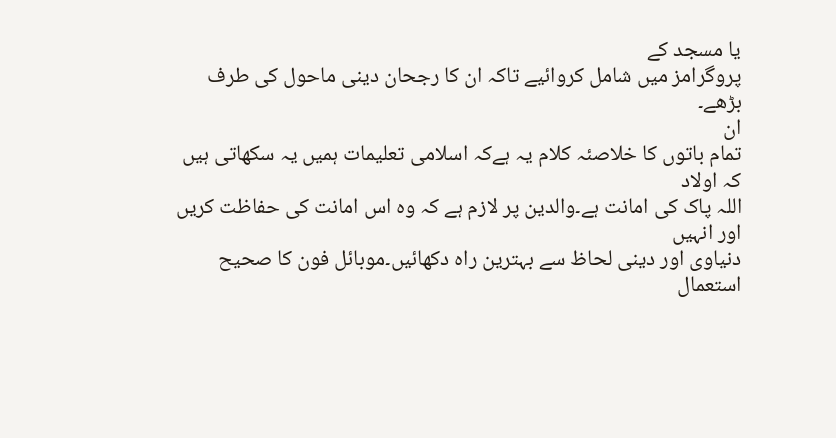یا مسجد کے
پروگرامز میں شامل کروائیے تاکہ ان کا رجحان دینی ماحول کی طرف بڑھے۔
ان
تمام باتوں کا خلاصئہ کلام یہ ہےکہ اسلامی تعلیمات ہمیں یہ سکھاتی ہیں کہ اولاد
اللہ پاک کی امانت ہے۔والدین پر لازم ہے کہ وہ اس امانت کی حفاظت کریں اور انہیں
دنیاوی اور دینی لحاظ سے بہترین راہ دکھائیں۔موبائل فون کا صحیح استعمال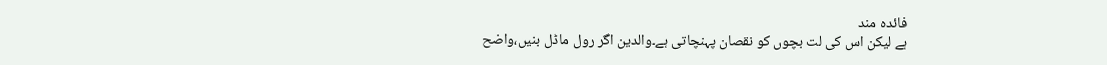فائدہ مند
ہے لیکن اس کی لت بچوں کو نقصان پہنچاتی ہے۔والدین اگر رول ماڈل بنیں،واضح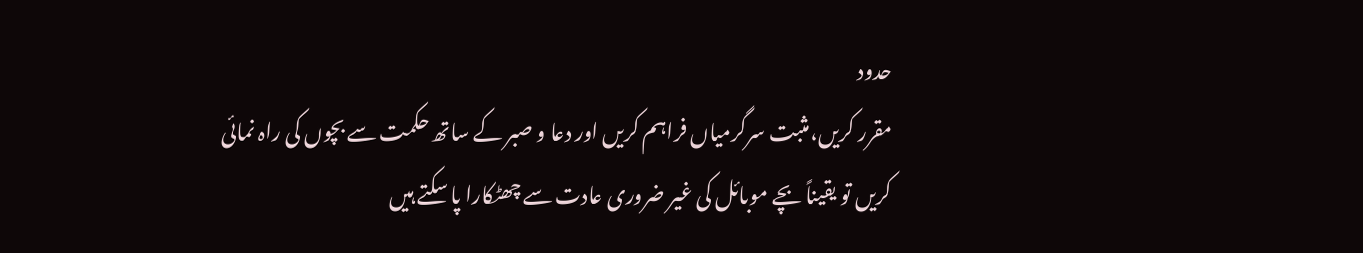حدود
مقرر کریں،مثبت سرگرمیاں فراہم کریں اور دعا و صبر کے ساتھ حکمت سے بچوں کی راہ نمائی
کریں تو یقیناً بچے موبائل کی غیر ضروری عادت سے چھٹکارا پا سکتے ہیں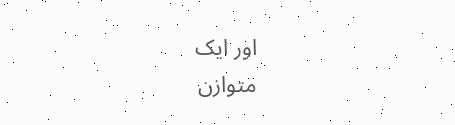اور ایک
متوازن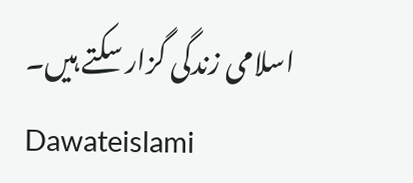اسلامی زندگی گزار سکتے ہیں۔
Dawateislami